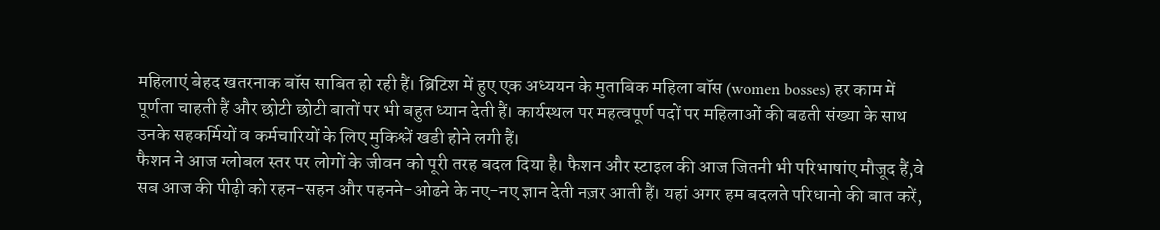महिलाएं बेहद खतरनाक बॉस साबित हो रही हैं। ब्रिटिश में हुए एक अध्ययन के मुताबिक महिला बॉस (women bosses) हर काम में पूर्णता चाहती हैं और छोटी छोटी बातों पर भी बहुत ध्यान देती हैं। कार्यस्थल पर महत्वपूर्ण पदों पर महिलाओं की बढती संख्या के साथ उनके सहकर्मियों व कर्मचारियों के लिए मुकिश्लें खडी होने लगी हैं।
फैशन ने आज ग्लोबल स्तर पर लोगों के जीवन को पूरी तरह बदल दिया है। फैशन और स्टाइल की आज जितनी भी परिभाषांए मौजूद हैं,वे सब आज की पीढ़ी को रहन-सहन और पहनने-ओढने के नए-नए ज्ञान देती नज़र आती हैं। यहां अगर हम बदलते परिधानो की बात करें,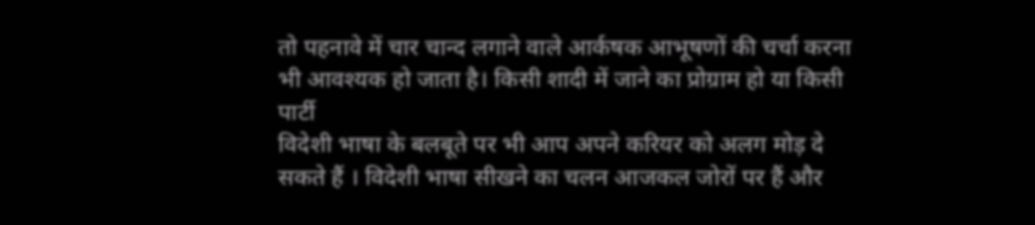तो पहनावे में चार चान्द लगाने वाले आर्कषक आभूषणों की चर्चा करना भी आवश्यक हो जाता है। किसी शादी में जाने का प्रोग्राम हो या किसी पार्टी
विदेशी भाषा के बलबूते पर भी आप अपने करियर को अलग मोड़ दे सकते हैं । विदेशी भाषा सीखने का चलन आजकल जोरों पर हैं और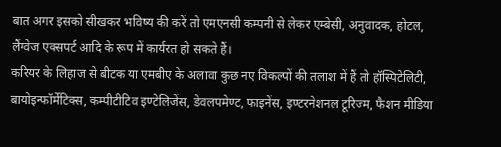बात अगर इसको सीखकर भविष्य की करें तो एमएनसी कम्पनी से लेकर एम्बेसी, अनुवादक, होटल, लैंग्वेज एक्सपर्ट आदि के रूप में कार्यरत हो सकते हैं।
करियर के लिहाज से बीटक या एमबीए के अलावा कुछ नए विकल्पों की तलाश में हैं तो हॉस्पिटेलिटी, बायोइन्फॉर्मेटिक्स, कम्पीटीटिव इण्टेलिजेंस, डेवलपमेण्ट, फाइनेंस, इण्टरनेशनल टूरिज्म, फैशन मीडिया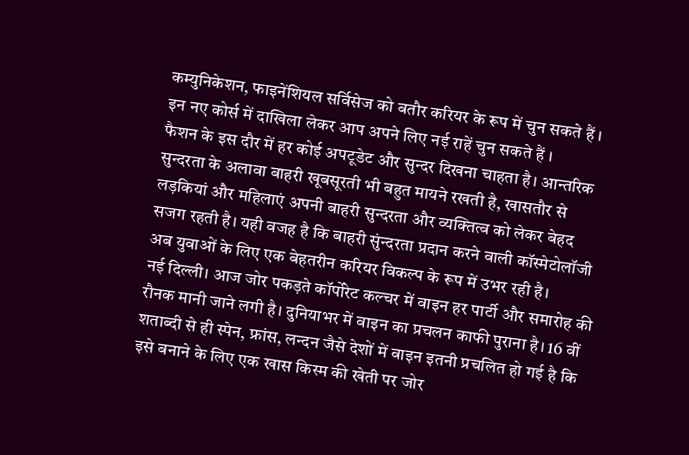कम्युनिकेशन, फाइनेंशियल सर्विसेज को बतौर करियर के रूप में चुन सकते हैं । इन नए कोर्स में दाखिला लेकर आप अपने लिए नई राहें चुन सकते हैं ।
फैशन के इस दौर में हर कोई अपटूडेट और सुन्दर दिखना चाहता है। आन्तरिक सुन्दरता के अलावा बाहरी खूबसूरती भी बहुत मायने रखती है, खासतौर से लड़कियां और महिलाएं अपनी बाहरी सुन्दरता और व्यक्तित्व को लेकर बेहद सजग रहती है। यही वजह है कि बाहरी सुंन्दरता प्रदान करने वाली कॉस्मेटोलॉजी अब युवाओं के लिए एक बेहतरीन करियर विकल्प के रूप में उभर रही है।
नई दिल्ली। आज जोर पकड़ते कॉर्पोरेट कल्चर में वाइन हर पार्टी और समारोह की रौनक मानी जाने लगी है। दुनियाभर में वाइन का प्रचलन काफी पुराना है। 16 वीं शताब्दी से ही स्पेन, फ्रांस, लन्दन जैसे देशों में वाइन इतनी प्रचलित हो गई है कि इसे बनाने के लिए एक खास किस्म की खेती पर जोर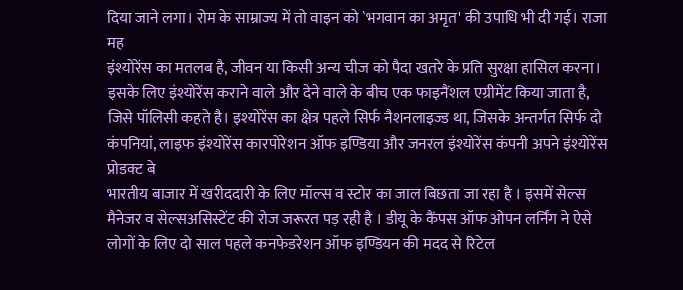दिया जाने लगा। रोम के साम्राज्य में तो वाइन को `भगवान का अमृत' की उपाधि भी दी गई। राजा मह
इंश्योरेंस का मतलब है, जीवन या किसी अन्य चीज को पैदा खतरे के प्रति सुरक्षा हासिल करना। इसके लिए इंश्योरेंस कराने वाले और देने वाले के बीच एक फाइनैंशल एग्रीमेंट किया जाता है, जिसे पॉलिसी कहते है। इश्योरेंस का क्षेत्र पहले सिर्फ नैशनलाइज्ड था, जिसके अन्तर्गत सिर्फ दो कंपनियां, लाइफ इंश्योरेंस कारपोरेशन ऑफ इण्डिया और जनरल इंश्योरेंस कंपनी अपने इंश्योरेंस प्रोडक्ट बे
भारतीय बाजार में खरीददारी के लिए मॉल्स व स्टोर का जाल बिछता जा रहा है । इसमें सेल्स मैनेजर व सेल्सअसिस्टेंट की रोज जरूरत पड़ रही है । डीयू के कैंपस ऑफ ओपन लर्निंग ने ऐसे लोगों के लिए दो साल पहले कनफेडरेशन ऑफ इण्डियन की मदद से रिटेल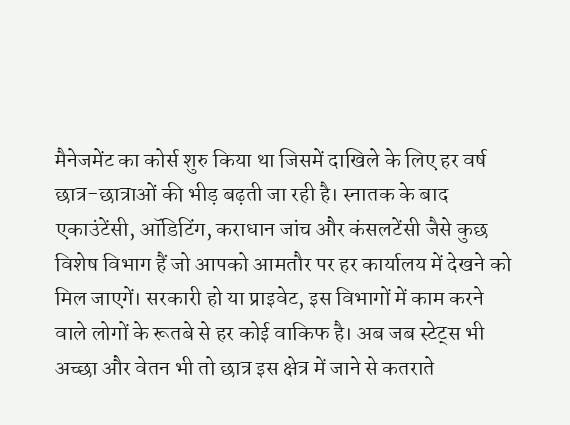मैनेजमेंट का कोर्स शुरु किया था जिसमें दाखिले के लिए हर वर्ष छात्र-छात्राओं की भीड़ बढ़ती जा रही है। स्नातक के बाद
एकाउंटेंसी, ऑडिटिंग, कराधान जांच और कंसलटेंसी जैसे कुछ विशेष विभाग हैं जो आपको आमतौर पर हर कार्यालय में देखने को मिल जाएगें। सरकारी हो या प्राइवेट, इस विभागों में काम करने वाले लोगों के रूतबे से हर कोई वाकिफ है। अब जब स्टेट्स भी अच्छा और वेतन भी तो छात्र इस क्षेत्र में जाने से कतराते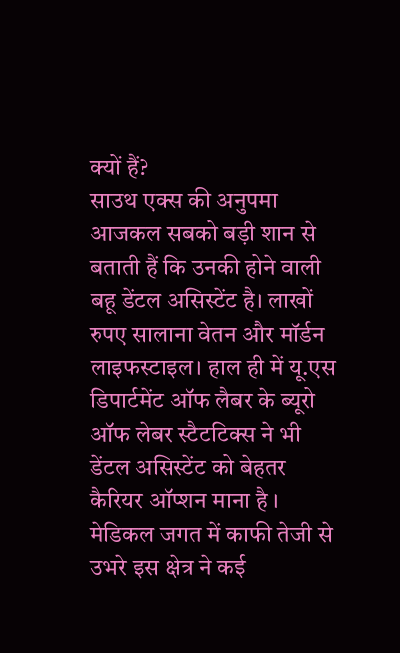क्यों हैं?
साउथ एक्स की अनुपमा आजकल सबको बड़ी शान से बताती हैं कि उनकी होने वाली बहू डेंटल असिस्टेंट है। लाखों रुपए सालाना वेतन और मॉर्डन लाइफस्टाइल। हाल ही में यू.एस डिपार्टमेंट ऑफ लैबर के ब्यूरो ऑफ लेबर स्टैटटिक्स ने भी डेंटल असिस्टेंट को बेहतर कैरियर ऑप्शन माना है । मेडिकल जगत में काफी तेजी से उभरे इस क्षेत्र ने कई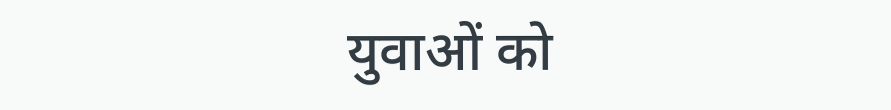युवाओं को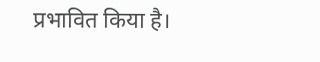प्रभावित किया है।